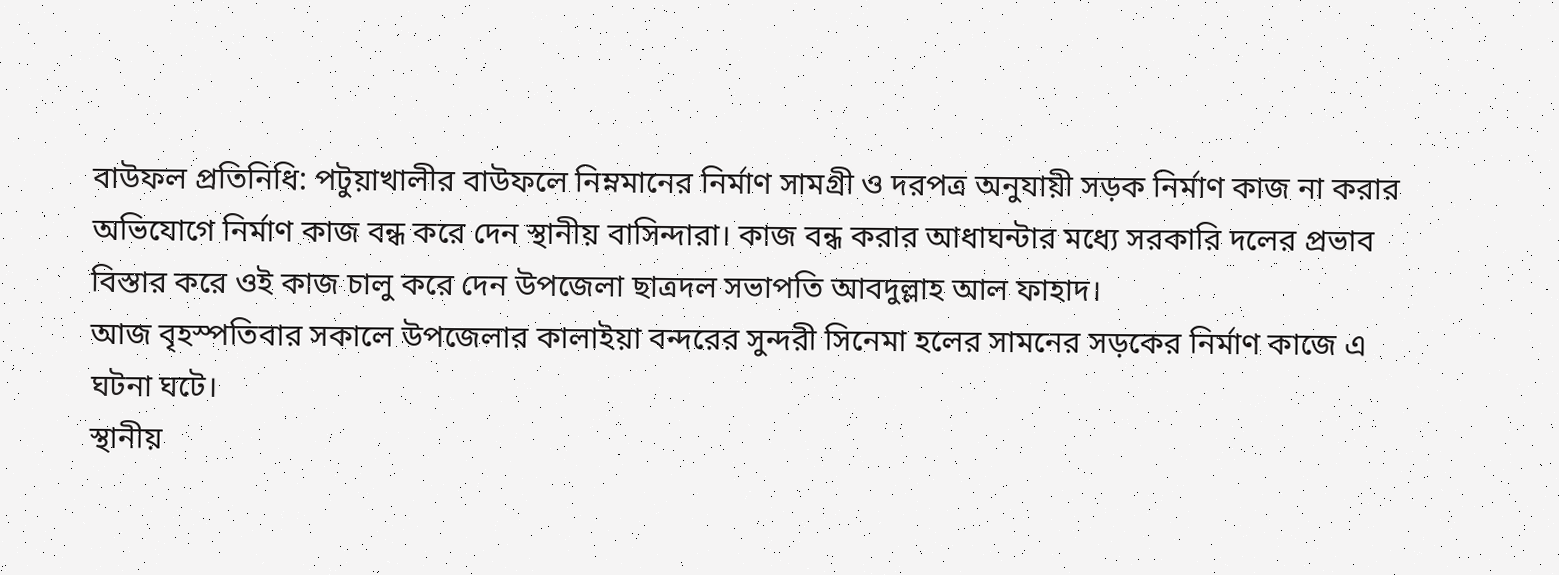বাউফল প্রতিনিধি: পটুয়াখালীর বাউফলে নিম্নমানের নির্মাণ সামগ্রী ও দরপত্র অনুযায়ী সড়ক নির্মাণ কাজ না করার অভিযোগে নির্মাণ কাজ বন্ধ করে দেন স্থানীয় বাসিন্দারা। কাজ বন্ধ করার আধাঘন্টার মধ্যে সরকারি দলের প্রভাব বিস্তার করে ওই কাজ চালু করে দেন উপজেলা ছাত্রদল সভাপতি আবদুল্লাহ আল ফাহাদ।
আজ বৃহস্পতিবার সকালে উপজেলার কালাইয়া বন্দরের সুন্দরী সিনেমা হলের সামনের সড়কের নির্মাণ কাজে এ ঘটনা ঘটে।
স্থানীয়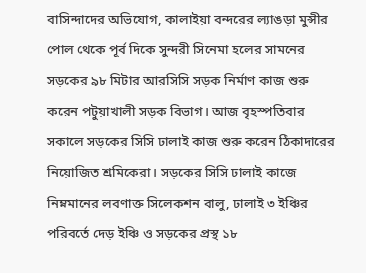বাসিন্দাদের অভিযোগ, কালাইয়া বন্দরের ল্যাঙড়া মুন্সীর পোল থেকে পূর্ব দিকে সুন্দরী সিনেমা হলের সামনের সড়কের ৯৮ মিটার আরসিসি সড়ক নির্মাণ কাজ শুরু করেন পটুয়াখালী সড়ক বিভাগ। আজ বৃহস্পতিবার সকালে সড়কের সিসি ঢালাই কাজ শুরু করেন ঠিকাদারের নিয়োজিত শ্রমিকেরা। সড়কের সিসি ঢালাই কাজে নিম্নমানের লবণাক্ত সিলেকশন বালু, ঢালাই ৩ ইঞ্চির পরিবর্তে দেড় ইঞ্চি ও সড়কের প্রস্থ ১৮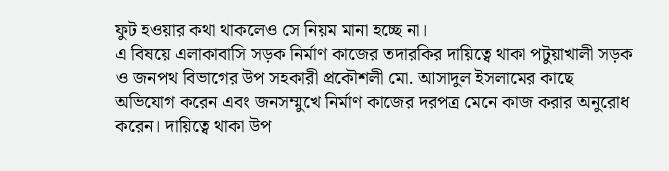ফুট হওয়ার কথা থাকলেও সে নিয়ম মানা হচ্ছে না।
এ বিষয়ে এলাকাবাসি সড়ক নির্মাণ কাজের তদারকির দায়িত্বে থাকা পটুয়াখালী সড়ক ও জনপথ বিভাগের উপ সহকারী প্রকৌশলী মো. আসাদুল ইসলামের কাছে অভিযোগ করেন এবং জনসম্মুখে নির্মাণ কাজের দরপত্র মেনে কাজ করার অনুরোধ করেন। দায়িত্বে থাকা উপ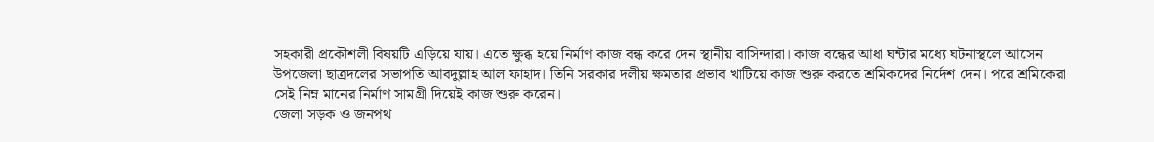সহকারী প্রকৌশলী বিষয়টি এড়িয়ে যায়। এতে ক্ষুব্ধ হয়ে নির্মাণ কাজ বন্ধ করে দেন স্থানীয় বাসিন্দারা। কাজ বন্ধের আধা ঘন্টার মধ্যে ঘটনাস্থলে আসেন উপজেলা ছাত্রদলের সভাপতি আবদুল্লাহ আল ফাহাদ। তিনি সরকার দলীয় ক্ষমতার প্রভাব খাটিয়ে কাজ শুরু করতে শ্রমিকদের নির্দেশ দেন। পরে শ্রমিকেরা সেই নিম্ন মানের নির্মাণ সামগ্রী দিয়েই কাজ শুরু করেন।
জেলা সড়ক ও জনপথ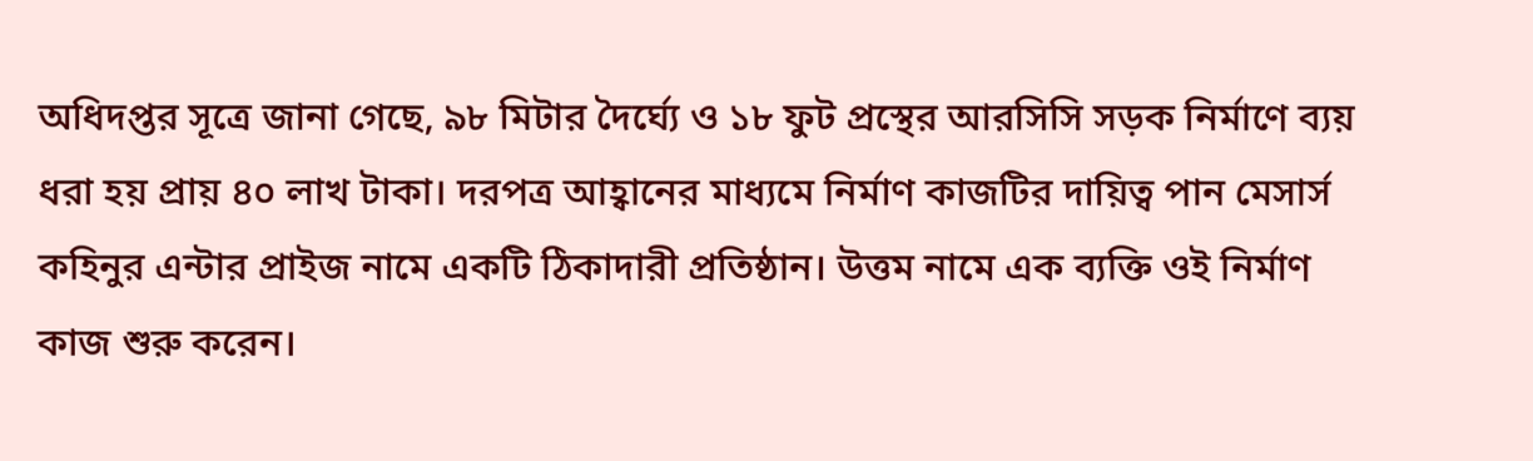অধিদপ্তর সূত্রে জানা গেছে, ৯৮ মিটার দৈর্ঘ্যে ও ১৮ ফুট প্রস্থের আরসিসি সড়ক নির্মাণে ব্যয় ধরা হয় প্রায় ৪০ লাখ টাকা। দরপত্র আহ্বানের মাধ্যমে নির্মাণ কাজটির দায়িত্ব পান মেসার্স কহিনুর এন্টার প্রাইজ নামে একটি ঠিকাদারী প্রতিষ্ঠান। উত্তম নামে এক ব্যক্তি ওই নির্মাণ কাজ শুরু করেন।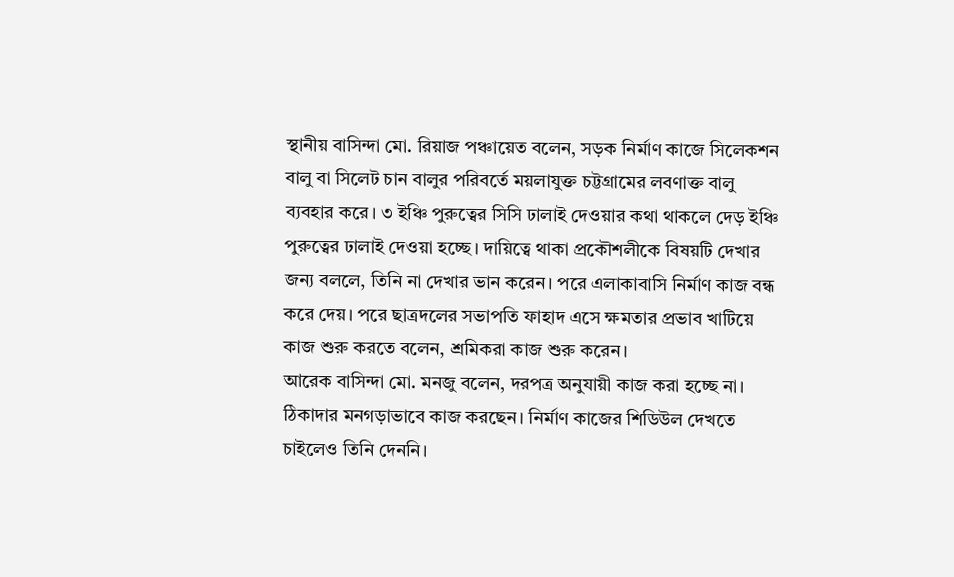স্থানীয় বাসিন্দা মো. রিয়াজ পঞ্চায়েত বলেন, সড়ক নির্মাণ কাজে সিলেকশন বালু বা সিলেট চান বালুর পরিবর্তে ময়লাযুক্ত চট্টগ্রামের লবণাক্ত বালু ব্যবহার করে। ৩ ইঞ্চি পুরুত্বের সিসি ঢালাই দেওয়ার কথা থাকলে দেড় ইঞ্চি পুরুত্বের ঢালাই দেওয়া হচ্ছে। দায়িত্বে থাকা প্রকৌশলীকে বিষয়টি দেখার জন্য বললে, তিনি না দেখার ভান করেন। পরে এলাকাবাসি নির্মাণ কাজ বন্ধ করে দেয়। পরে ছাত্রদলের সভাপতি ফাহাদ এসে ক্ষমতার প্রভাব খাটিয়ে কাজ শুরু করতে বলেন, শ্রমিকরা কাজ শুরু করেন।
আরেক বাসিন্দা মো. মনজু বলেন, দরপত্র অনুযায়ী কাজ করা হচ্ছে না। ঠিকাদার মনগড়াভাবে কাজ করছেন। নির্মাণ কাজের শিডিউল দেখতে চাইলেও তিনি দেননি।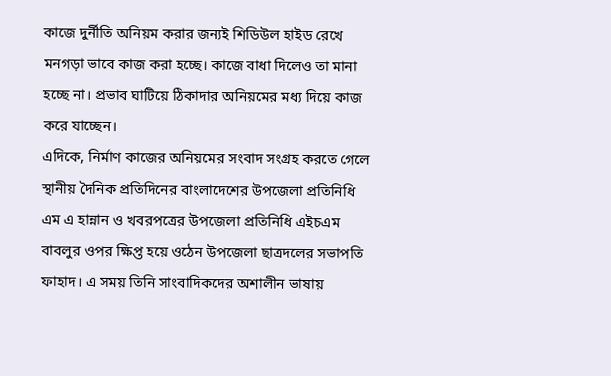কাজে দুর্নীতি অনিয়ম করার জন্যই শিডিউল হাইড রেখে মনগড়া ভাবে কাজ করা হচ্ছে। কাজে বাধা দিলেও তা মানা হচ্ছে না। প্রভাব ঘাটিয়ে ঠিকাদার অনিয়মের মধ্য দিয়ে কাজ করে যাচ্ছেন।
এদিকে, নির্মাণ কাজের অনিয়মের সংবাদ সংগ্রহ করতে গেলে স্থানীয় দৈনিক প্রতিদিনের বাংলাদেশের উপজেলা প্রতিনিধি এম এ হান্নান ও খবরপত্রের উপজেলা প্রতিনিধি এইচএম বাবলুর ওপর ক্ষিপ্ত হয়ে ওঠেন উপজেলা ছাত্রদলের সভাপতি ফাহাদ। এ সময় তিনি সাংবাদিকদের অশালীন ভাষায়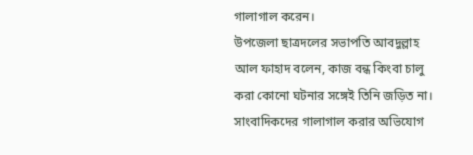গালাগাল করেন।
উপজেলা ছাত্রদলের সভাপতি আবদুল্লাহ আল ফাহাদ বলেন, কাজ বন্ধ কিংবা চালু করা কোনো ঘটনার সঙ্গেই তিনি জড়িত না। সাংবাদিকদের গালাগাল করার অভিযোগ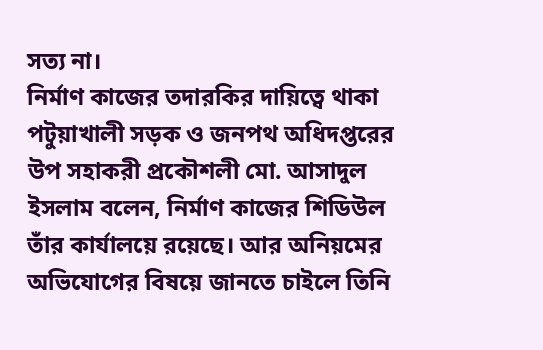সত্য না।
নির্মাণ কাজের তদারকির দায়িত্বে থাকা পটুয়াখালী সড়ক ও জনপথ অধিদপ্তরের উপ সহাকরী প্রকৌশলী মো. আসাদুল ইসলাম বলেন, নির্মাণ কাজের শিডিউল তাঁর কার্যালয়ে রয়েছে। আর অনিয়মের অভিযোগের বিষয়ে জানতে চাইলে তিনি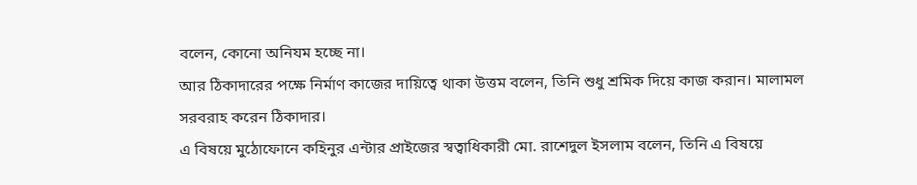বলেন, কোনো অনিযম হচ্ছে না।
আর ঠিকাদারের পক্ষে নির্মাণ কাজের দায়িত্বে থাকা উত্তম বলেন, তিনি শুধু শ্রমিক দিয়ে কাজ করান। মালামল সরবরাহ করেন ঠিকাদার।
এ বিষয়ে মুঠোফোনে কহিনুর এন্টার প্রাইজের স্বত্বাধিকারী মো. রাশেদুল ইসলাম বলেন, তিনি এ বিষয়ে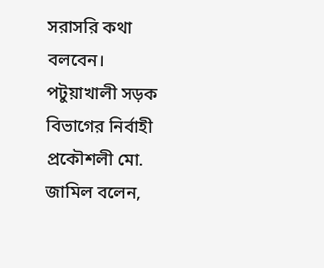সরাসরি কথা বলবেন।
পটুয়াখালী সড়ক বিভাগের নির্বাহী প্রকৌশলী মো. জামিল বলেন,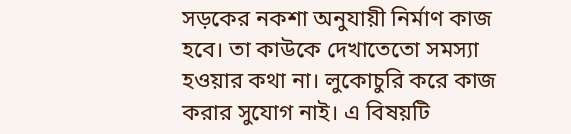সড়কের নকশা অনুযায়ী নির্মাণ কাজ হবে। তা কাউকে দেখাতেতো সমস্যা হওয়ার কথা না। লুকোচুরি করে কাজ করার সুযোগ নাই। এ বিষয়টি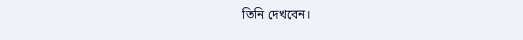তিনি দেখবেন।